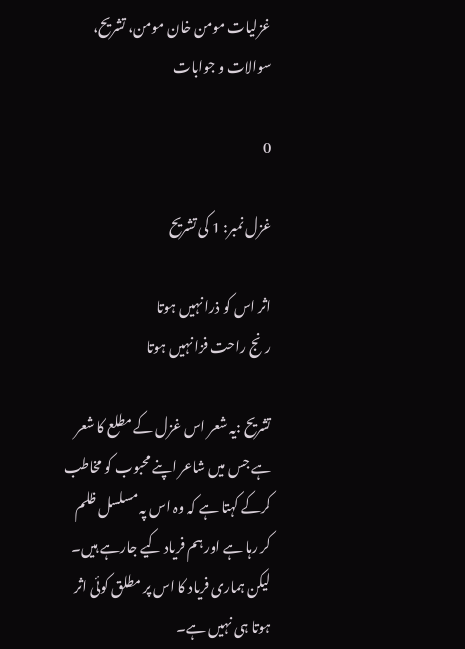غزلیات مومن خان مومن، تشریح، سوالات و جوابات

0

غزل نمبر: 1 کی تشریح

اثر اس کو ذرا نہیں ہوتا
رنج راحت فزا نہیں ہوتا

تشریح :یہ شعر اس غزل کے مطلع کا شعر ہے جس میں شاعر اپنے محبوب کو مخاطب کرکے کہتا ہے کہ وہ اس پہ مسلسل ظلم کر رہا ہے اور ہم فریاد کیے جارہے ہیں۔ لیکن ہماری فریاد کا اس پر مطلق کوئی اثر ہوتا ہی نہیں ہے۔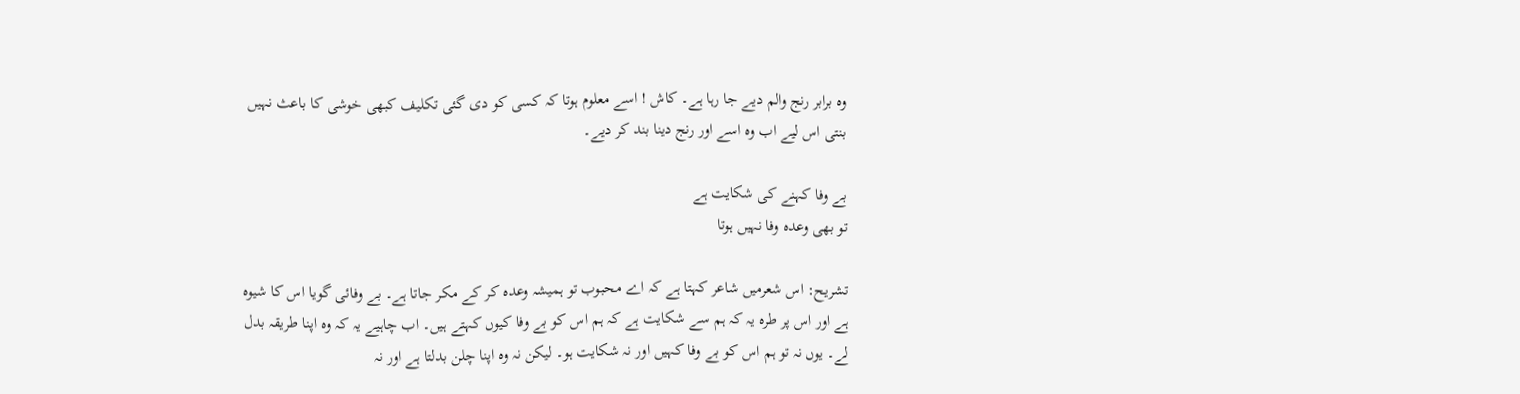وہ برابر رنج والم دیے جا رہا ہے۔ کاش ! اسے معلوم ہوتا کہ کسی کو دی گئی تکلیف کبھی خوشی کا باعث نہیں بنتی اس لیے اب وہ اسے اور رنج دینا بند کر دیے۔

بے وفا کہنے کی شکایت ہے
تو بھی وعدہ وفا نہیں ہوتا

تشریح: اس شعرمیں شاعر کہتا ہے کہ اے محبوب تو ہمیشہ وعدہ کر کے مکر جاتا ہے۔ بے وفائی گویا اس کا شیوہ ہے اور اس پر طرہ یہ کہ ہم سے شکایت ہے کہ ہم اس کو بے وفا کیوں کہتے ہیں۔ اب چاہیے یہ کہ وہ اپنا طریقہ بدل لے۔ یوں نہ تو ہم اس کو بے وفا کہیں اور نہ شکایت ہو۔ لیکن نہ وہ اپنا چلن بدلتا ہے اور نہ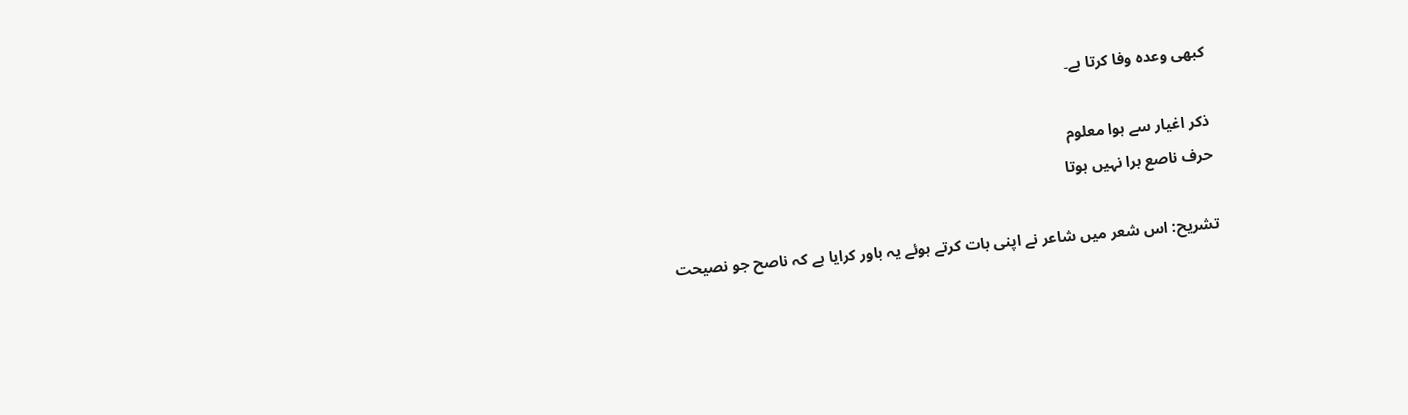کبھی وعدہ وفا کرتا ہے۔

ذکر اغیار سے ہوا معلوم
حرف ناصع برا نہیں ہوتا

تشریح: اس شعر میں شاعر نے اپنی بات کرتے ہوئے یہ باور کرایا ہے کہ ناصح جو نصیحت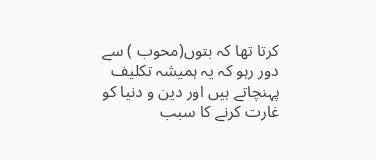کرتا تھا کہ بتوں(محوب ) سے دور رہو کہ یہ ہمیشہ تکلیف پہنچاتے ہیں اور دین و دنیا کو غارت کرنے کا سبب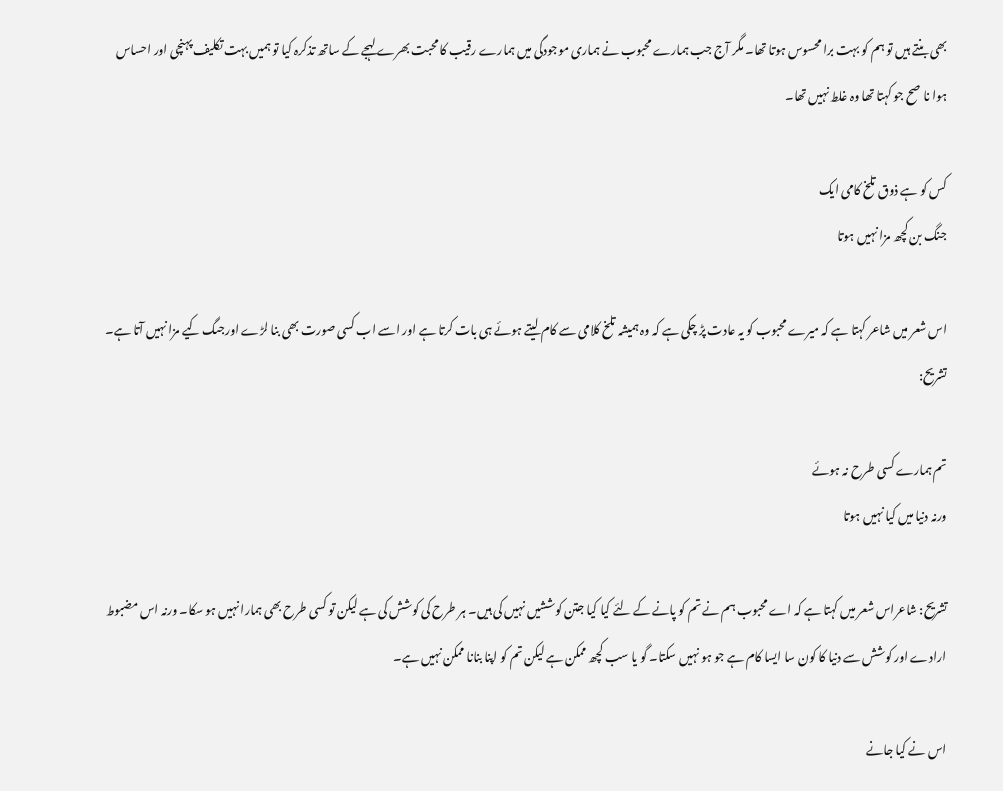بھی بنتے ہیں تو ہم کو بہت برا محسوس ہوتا تھا۔ مگر آج جب ہمارے محبوب نے ہماری موجودگی میں ہمارے رقیب کا محبت بھرے لہجے کے ساتھ تذکرہ کیا تو ہمیں بہت تکلیف پہنچی اور احساس ہوا نا صح جو کہتا تھا وہ غلط نہیں تھا۔

کس کو ہے ذوق تلخ کامی ایک
جنگ بن کچھ مزا نہیں ہوتا

اس شعر میں شاعر کہتا ہے کہ میرے محبوب کو یہ عادت پڑ چکی ہے کہ وہ ہمیشہ تلخ کلامی سے کام لیتے ہوئے ہی بات کرتا ہے اور اسے اب کسی صورت بھی بنا لڑے اورجںگ کیے مزا نہیں آتا ہے۔
تشریح:

تم ہمارے کسی طرح نہ ہوئے
ورنہ دنیا میں کیا نہیں ہوتا

تشریح: شاعراس شعر میں کہتا ہے کہ اے محبوب ہم نے تم کو پانے کے لئے کیا کیا جتن کوششیں نہیں کی ہیں۔ ہر طرح کی کوشش کی ہے لیکن تو کسی طرح بھی ہمارا نہیں ہو سکا۔ ورنہ اس مضبوط ارادے اور کوشش سے دنیا کا کون سا ایسا کام ہے جو ہو نہیں سکتا۔ گو یا سب کچھ ممکن ہے لیکن تم کو اپنا بنانا ممکن نہیں ہے۔

اس نے کیا جانے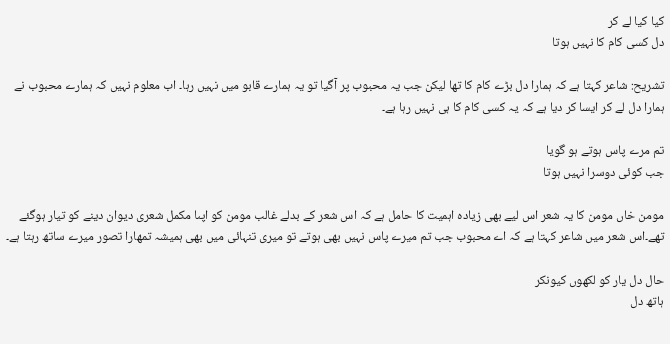کیا کیا لے کر
دل کسی کام کا نہیں ہوتا

تشریح: شاعر کہتا ہے کہ ہمارا دل بڑے کام کا تھا لیکن جب یہ محبوب پر آگیا تو یہ ہمارے قابو میں نہیں رہا۔ اب معلوم نہیں کہ ہمارے محبوب نے ہمارا دل لے کر ایسا کر دیا ہے کہ یہ کسی کام کا ہی نہیں رہا ہے۔

تم مرے پاس ہوتے ہو گویا
جب کوئی دوسرا نہیں ہوتا

مومن خاں مومن کا یہ شعر اس لیے بھی زیادہ اہمیت کا حامل ہے کہ اس شعر کے بدلے غالب مومن کو اپںا مکمل شعری دیوان دینے کو تیار ہوگئے تھے۔اس شعر میں شاعر کہتا ہے کہ اے محبوب جب تم میرے پاس نہیں بھی ہوتے تو میری تنہائی میں بھی ہمیشہ تمھارا تصور میرے ساتھ رہتا ہے۔

حال دل یار کو لکھوں کیونکر
ہاتھ دل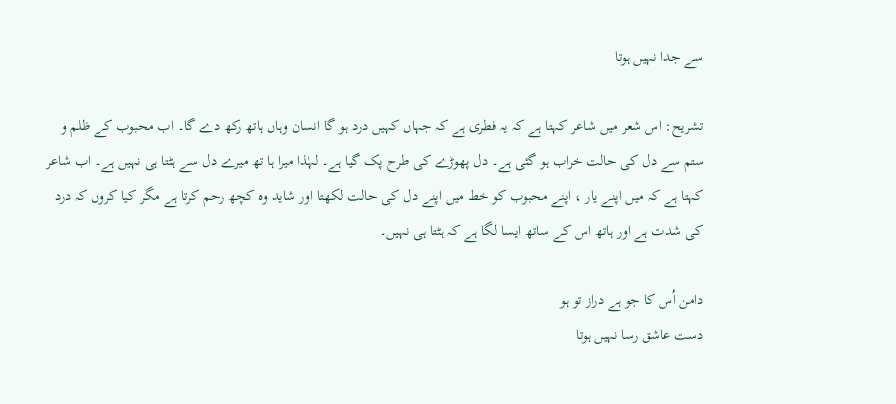سے جدا نہیں ہوتا

تشریح: اس شعر میں شاعر کہتا ہے کہ یہ فطری ہے کہ جہاں کہیں درد ہو گا انسان وہاں ہاتھ رکھ دے گا۔ اب محبوب کے ظلم و ستم سے دل کی حالت خراب ہو گئی ہے۔ دل پھوڑے کی طرح پک گیا ہے۔ لہٰذا میرا ہا تھ میرے دل سے ہٹتا ہی نہیں ہے۔ اب شاعر کہتا ہے کہ میں اپنے یار ، اپنے محبوب کو خط میں اپنے دل کی حالت لکھتا اور شاید وہ کچھ رحم کرتا ہے مگر کیا کروں کہ درد کی شدت ہے اور ہاتھ اس کے ساتھ ایسا لگا ہے کہ ہٹتا ہی نہیں۔

دامن اُس کا جو ہے دراز تو ہو
دست عاشق رسا نہیں ہوتا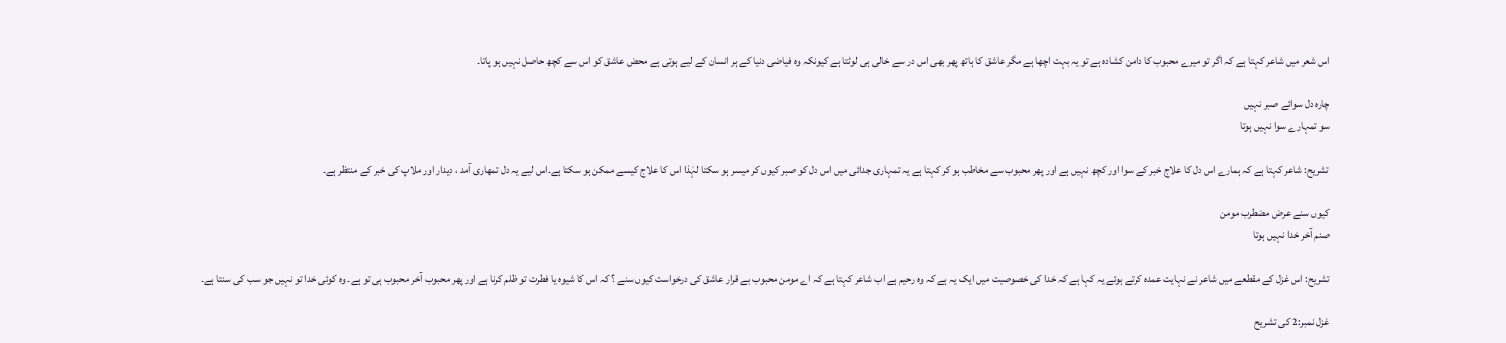اس شعر میں شاعر کہتا ہے کہ اگر تو میرے محبوب کا دامن کشادہ ہے تو یہ بہت اچھا ہے مگر عاشق کا ہاتھ پھر بھی اس در سے خالی ہی لوٹتا ہے کیونکہ وہ فیاضی دنیا کے ہر انسان کے لیے ہوتی ہے محض عاشق کو اس سے کچھ حاصل نہیں ہو پاتا۔

چارہ دل سوائے صبر نہیں
سو تمہارے سوا نہیں ہوتا

تشریح: شاعر کہتا ہے کہ ہمارے اس دل کا علاج خبر کے سوا اور کچھ نہیں ہے اور پھر محبوب سے مخاطب ہو کر کہتا ہے یہ تمہاری جدائی میں اس دل کو صبر کیوں کر میسر ہو سکتا لہٰذا اس کا علاج کیسے ممکن ہو سکتا ہے۔اس لیے یہ دل تمھاری آمد ، دیدار اور ملاپ کی خبر کے منتظر ہے۔

کیوں سنے عرض مضطرب مومن
صنم آخر خدا نہیں ہوتا

تشریح: اس غزل کے مقطعے میں شاعر نے نہایت عمدہ کرتے ہوئے یہ کہا ہے کہ خدا کی خصوصیت میں ایک یہ ہے کہ وہ رحیم ہے اب شاعر کہتا ہے کہ اے مومن محبوب بے قرار عاشق کی درخواست کیوں سنے ؟ کہ اس کا شیوہ یا فطرت تو ظلم کرنا ہے اور پھر محبوب آخر محبوب ہی تو ہے۔ وہ کوئی خدا تو نہیں جو سب کی سنتا ہے۔

غزل نمبر:2 کی تشریح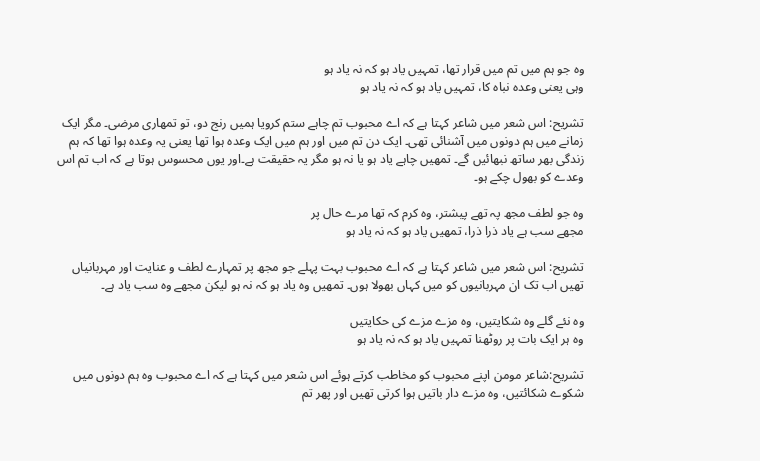وہ جو ہم میں تم میں قرار تھا، تمہیں یاد ہو کہ نہ یاد ہو
وہی یعنی وعدہ نباہ کا، تمہیں یاد ہو کہ نہ یاد ہو

تشریح: اس شعر میں شاعر کہتا ہے کہ اے محبوب تم چاہے ستم کرویا ہمیں رنج دو، تو تمھاری مرضی۔ مگر ایک زمانے میں ہم دونوں میں آشنائی تھی۔ ایک دن تم میں اور ہم میں ایک وعدہ ہوا تھا یعنی یہ وعدہ ہوا تھا کہ ہم زندگی بھر ساتھ نبھائیں گے۔ تمھیں چاہے یاد ہو یا نہ ہو مگر یہ حقیقت ہے۔اور یوں محسوس ہوتا ہے کہ اب تم اس وعدے کو بھول چکے ہو۔

وہ جو لطف مجھ پہ تھے پیشتر، وہ کرم کہ تھا مرے حال پر
مجھے سب ہے یاد ذرا ذرا، تمھیں یاد ہو کہ نہ یاد ہو

تشریح: اس شعر میں شاعر کہتا ہے کہ اے محبوب بہت پہلے جو مجھ پر تمہارے لطف و عنایت اور مہربانیاں تھیں اب تک ان مہربانیوں کو میں کہاں بھولا ہوں۔ تمھیں وہ یاد ہو کہ نہ ہو لیکن مجھے وہ سب یاد ہے۔

وہ نئے گلے وہ شکایتیں، وہ مزے مزے کی حکایتیں
وہ ہر ایک بات پر روٹھنا تمہیں یاد ہو کہ نہ یاد ہو

تشریح:شاعر مومن اپنے محبوب کو مخاطب کرتے ہوئے اس شعر میں کہتا ہے کہ اے محبوب وہ ہم دونوں میں شکوے شکائتیں، وہ مزے دار باتیں ہوا کرتی تھیں اور پھر تم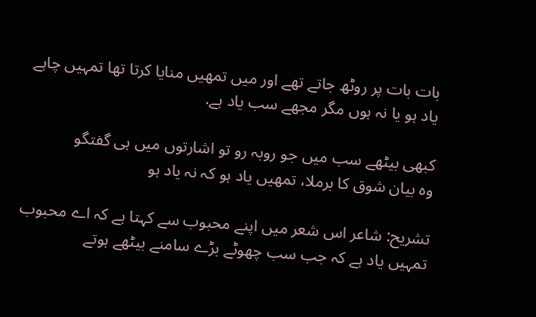بات بات پر روٹھ جاتے تھے اور میں تمھیں منایا کرتا تھا تمہیں چاہے یاد ہو یا نہ ہوں مگر مجھے سب یاد ہے.

کبھی بیٹھے سب میں جو روبہ رو تو اشارتوں میں ہی گفتگو
وہ بیان شوق کا برملا، تمھیں یاد ہو کہ نہ یاد ہو

تشریح: شاعر اس شعر میں اپنے محبوب سے کہتا ہے کہ اے محبوب تمہیں یاد ہے کہ جب سب چھوٹے بڑے سامنے بیٹھے ہوتے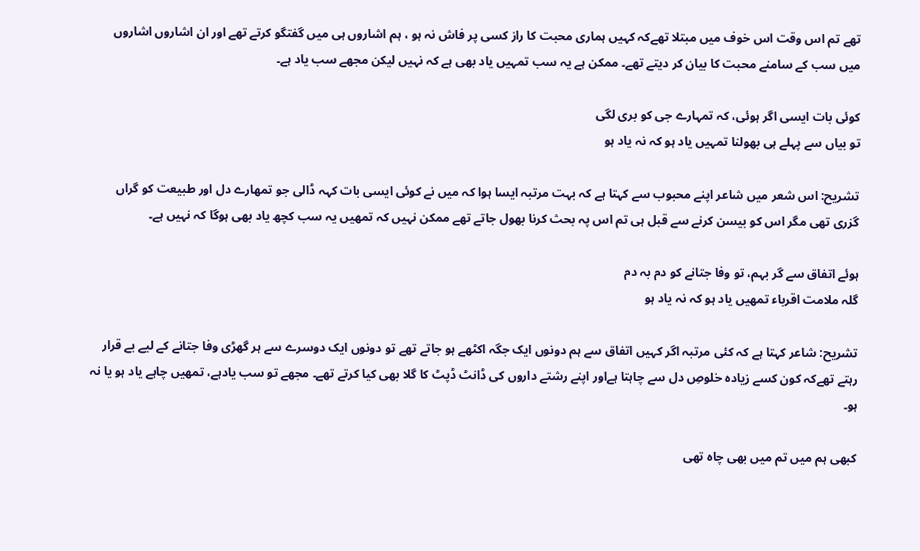تھے تم اس وقت اس خوف میں مبتلا تھےکہ کہیں ہماری محبت کا راز کسی پر فاش نہ ہو ، ہم اشاروں ہی میں گفتگو کرتے تھے اور ان اشاروں اشاروں میں سب کے سامنے محبت کا بیان کر دیتے تھے۔ ممکن ہے یہ سب تمہیں یاد بھی ہے کہ نہیں لیکن مجھے سب یاد ہے۔

کوئی بات ایسی اگر ہوئی، کہ تمہارے جی کو بری لگی
تو بیاں سے پہلے ہی بھولنا تمہیں یاد ہو کہ نہ یاد ہو

تشریح: اس شعر میں شاعر اپنے محبوب سے کہتا ہے کہ بہت مرتبہ ایسا ہوا کہ میں نے کوئی ایسی بات کہہ ڈالی جو تمھارے دل اور طبیعت کو گراں گزری تھی مگر اس کو بیسن کرنے سے قبل ہی تم اس پہ بحث کرنا بھول جاتے تھے ممکن نہیں کہ تمھیں یہ سب کچھ یاد بھی ہوگا کہ نہیں ہے۔

ہوئے اتفاق سے گر بہم، تو وفا جتانے کو دم بہ دم
گلہ ملامت اقرباء تمھیں یاد ہو کہ نہ یاد ہو

تشریح: شاعر کہتا ہے کہ کئی مرتبہ اگر کہیں اتفاق سے ہم دونوں ایک جگہ اکٹھے ہو جاتے تھے تو دونوں ایک دوسرے سے ہر گھڑی وفا جتانے کے لیے بے قرار رہتے تھےکہ کون کسے زیادہ خلوصِ دل سے چاہتا ہےاور اپنے رشتے داروں کی ڈانٹ ڈپٹ کا گلا بھی کیا کرتے تھے۔ مجھے تو سب یادہے، تمھیں چاہے یاد ہو یا نہ ہو۔

کبھی ہم میں تم میں بھی چاہ تھی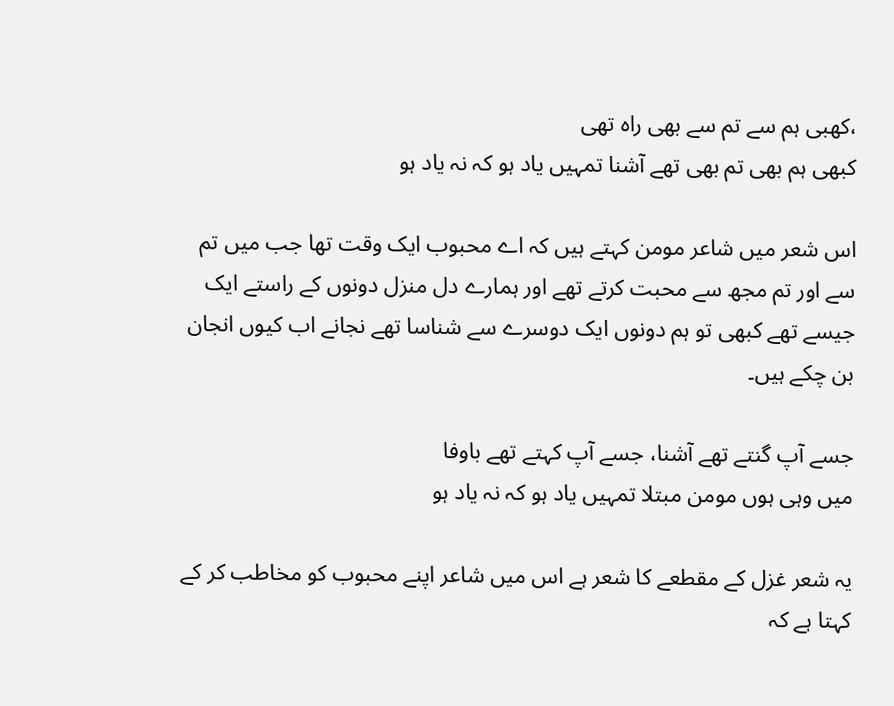،کھبی ہم سے تم سے بھی راہ تھی
کبھی ہم بھی تم بھی تھے آشنا تمہیں یاد ہو کہ نہ یاد ہو

اس شعر میں شاعر مومن کہتے ہیں کہ اے محبوب ایک وقت تھا جب میں تم سے اور تم مجھ سے محبت کرتے تھے اور ہمارے دل منزل دونوں کے راستے ایک جیسے تھے کبھی تو ہم دونوں ایک دوسرے سے شناسا تھے نجانے اب کیوں انجان بن چکے ہیں۔

جسے آپ گنتے تھے آشنا، جسے آپ کہتے تھے باوفا
میں وہی ہوں مومن مبتلا تمہیں یاد ہو کہ نہ یاد ہو

یہ شعر غزل کے مقطعے کا شعر ہے اس میں شاعر اپنے محبوب کو مخاطب کر کے کہتا ہے کہ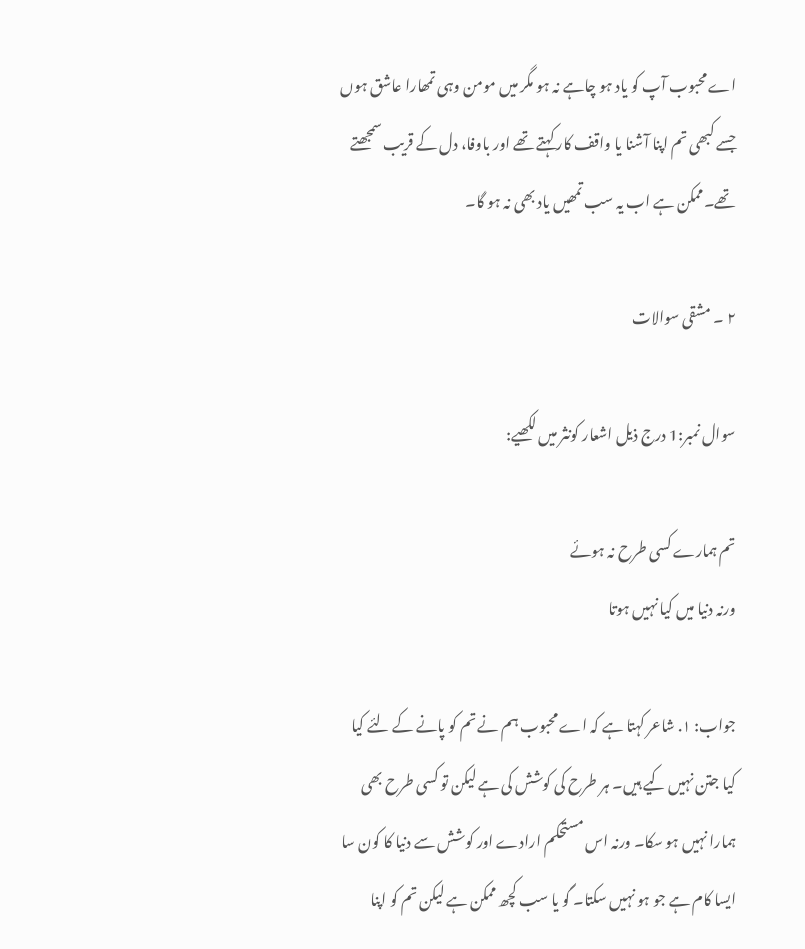اے محبوب آپ کو یاد ہو چاہے نہ ہو مگر میں مومن وہی تمھارا عاشق ہوں جسے کبھی تم اپنا آشنا یا واقف کار کہتے تھے اور باوفا، دل کے قریب سمجھتے تھے۔ممکن ہے اب یہ سب تمھیں یاد بھی نہ ہو گا۔

۲ ۔ مشقی سوالات

سوال نمبر:1 درج ذیل اشعار کونثر میں لکھیے:

تم ہمارے کسی طرح نہ ہوئے
ورنہ دنیا میں کیا نہیں ہوتا

جواب: ۱. شاعر کہتا ہے کہ اے محبوب ہم نے تم کو پانے کے لئے کیا کیا جتن نہیں کیے ہیں۔ ہر طرح کی کوشش کی ہے لیکن تو کسی طرح بھی ہمارا نہیں ہو سکا۔ ورنہ اس مستحکم ارادے اور کوشش سے دنیا کا کون سا ایسا کام ہے جو ہو نہیں سکتا۔ گو یا سب کچھ ممکن ہے لیکن تم کو اپنا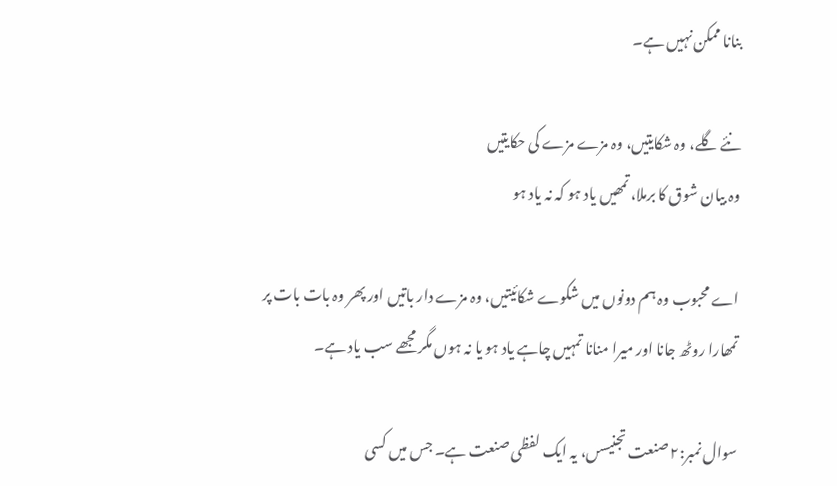بنانا ممکن نہیں ہے۔

نئے گلے، وہ شکایتیں، وہ مزے مزے کی حکایتیں
وہ بیان شوق کا برملا، تمھیں یاد ہو کہ نہ یاد ہو

اے محبوب وہ ہم دونوں میں شکوے شکائیتیں، وہ مزے دار باتیں اور پھر وہ بات بات پر تمھارا روٹھ جانا اور میرا منانا تمہیں چاہے یاد ہو یا نہ ہوں مگر مجھے سب یاد ہے۔

سوال نمبر:۲ صنعت تجنیسں، یہ ایک لفظی صنعت ہے۔ جس میں کسی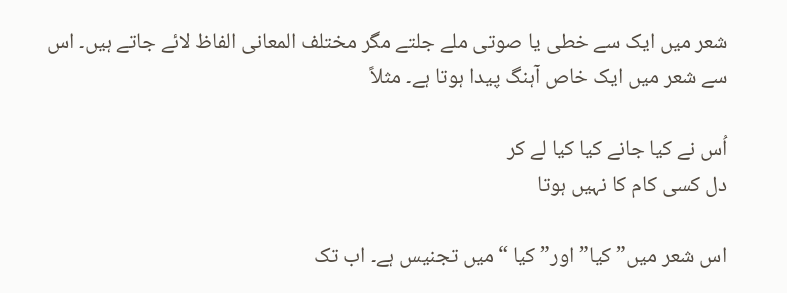شعر میں ایک سے خطی یا صوتی ملے جلتے مگر مختلف المعانی الفاظ لائے جاتے ہیں۔ اس سے شعر میں ایک خاص آہنگ پیدا ہوتا ہے۔ مثلاً

اُس نے کیا جانے کیا کیا لے کر
دل کسی کام کا نہیں ہوتا

اس شعر میں” کیا” اور” کیا “میں تجنیس ہے۔ اب تک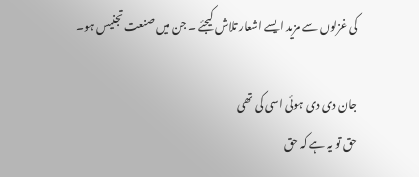کی غزلوں سے مزید ایسے اشعار تلاش کیجئے ۔ جن میں صنعت تجنیس ہو۔

جان دی دی ہوئی اسی کی تھی
حق تو یہ ہے کہ حق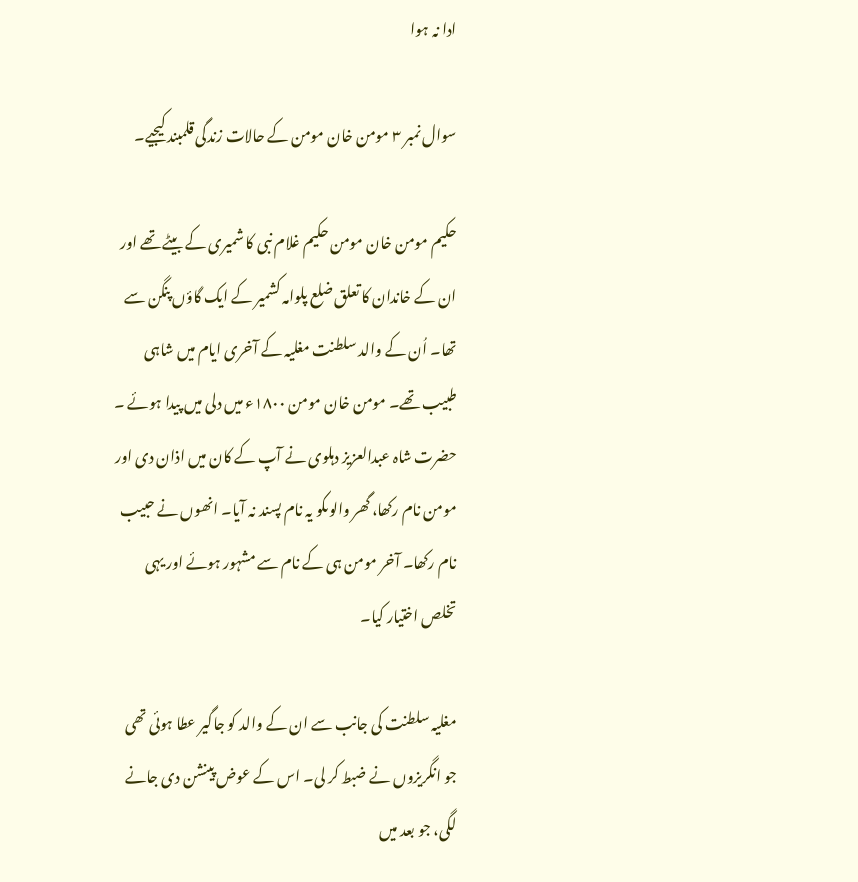ادا نہ ہوا

سوال نمبر ۳ مومن خان مومن کے حالات زندگی قلمبند کیجیے۔

حکیم مومن خان مومن حکیم غلام نبی کا شمیری کے بیٹے تھے اور ان کے خاندان کا تعلق ضلع پلوامہ کشمیر کے ایک گاؤں پنگن سے تھا۔ اُن کے والد سلطنت مغلیہ کے آخری ایام میں شاہی طبیب تھے۔ مومن خان مومن ۱۸۰۰ء میں دلی میں پیدا ہوئے ۔ حضرت شاہ عبدالعزیز دہلوی نے آپ کے کان میں اذان دی اور مومن نام رکھا، گھر والوںکو یہ نام پسند نہ آیا۔ انھوں نے حبیب نام رکھا۔ آخر مومن ہی کے نام سے مشہور ہوئے اور یہی تخلص اختیار کیا۔

مغلیہ سلطنت کی جانب سے ان کے والد کو جاگیر عطا ہوئی تھی جو انگریزوں نے ضبط کر لی۔ اس کے عوض پینشن دی جانے لگی، جو بعد میں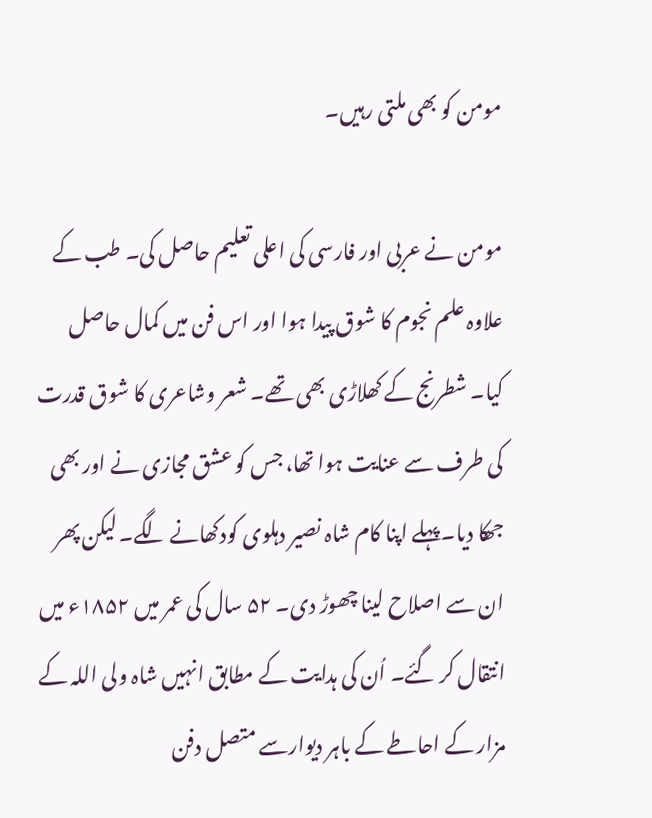مومن کو بھی ملتی رہیں۔

مومن نے عربی اور فارسی کی اعلی تعلیم حاصل کی۔ طب کے علاوہ علم نجوم کا شوق پیدا ہوا اور اس فن میں کمال حاصل کیا۔ شطرنج کے کھلاڑی بھی تھے۔ شعر وشاعری کا شوق قدرت کی طرف سے عنایت ہوا تھا، جس کو عشق مجازی نے اور بھی جھکا دیا۔پہلے اپنا کام شاہ نصیر دہلوی کودکھانے لگے۔ لیکن پھر ان سے اصلاح لینا چھوڑ دی۔ ۵۲ سال کی عمر میں ۱۸۵۲ء میں انتقال کر گئے۔ اُن کی ہدایت کے مطابق انہیں شاہ ولی اللہ کے مزار کے احاطے کے باہر دیوارسے متصل دفن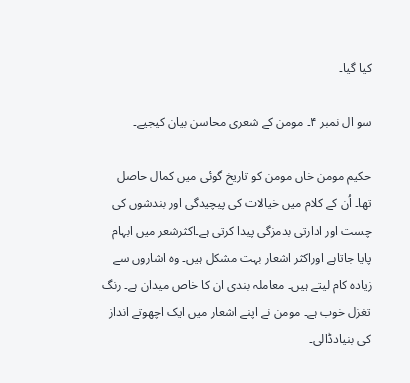کیا گیا۔

سو ال نمبر ۴۔ مومن کے شعری محاسن بیان کیجیے۔

حکیم مومن خاں مومن کو تاریخ گوئی میں کمال حاصل تھا۔ اُن کے کلام میں خیالات کی پیچیدگی اور بندشوں کی چست اور ادارتی بدمزگی پیدا کرتی ہے۔اکثرشعر میں ابہام پایا جاتاہے اوراکثر اشعار بہت مشکل ہیں۔ وہ اشاروں سے زیادہ کام لیتے ہیں۔ معاملہ بندی ان کا خاص میدان ہے۔ رنگ تغزل خوب ہے۔ مومن نے اپنے اشعار میں ایک اچھوتے انداز کی بنیادڈالی۔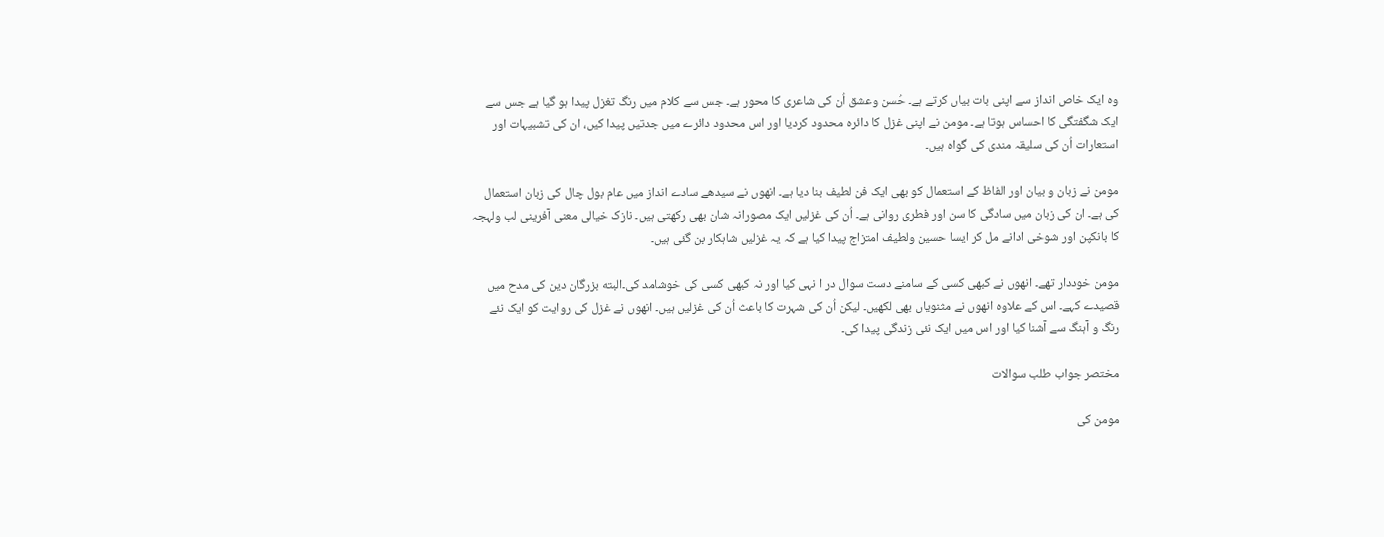وہ ایک خاص انداز سے اپنی بات بیاں کرتے ہے۔ حُسن وعشق اُن کی شاعری کا محور ہے۔ جس سے کلام میں رنگ تغزل پیدا ہو گیا ہے جس سے ایک شگفتگی کا احساس ہوتا ہے۔ مومن نے اپنی غزل کا دائرہ محدود کردیا اور اس محدود دائرے میں جدتیں پیدا کیں، ان کی تشبیہات اور استعارات اُن کی سلیقہ مندی کی گواہ ہیں۔

مومن نے زبان و بیان اور الفاظ کے استعمال کو بھی ایک فن لطیف بنا دیا ہے۔ انھوں نے سیدھے سادے انداز میں عام بول چال کی زبان استعمال کی ہے۔ ان کی زبان میں سادگی کا سن اور فطری روانی ہے۔ اُن کی غزلیں ایک مصورانہ شان بھی رکھتی ہیں۔ نازک خیالی معنی آفرینی لب ولہجہ کا بانکپن اور شوخی ادانے مل کر ایسا حسین ولطیف امتزاج پیدا کیا ہے کہ یہ غزلیں شاہکار بن گئی ہیں۔

مومن خوددار تھے۔ انھوں نے کبھی کسی کے سامنے دست سوال در ا نہی کیا اور نہ کبھی کسی کی خوشامد کی۔البته بزرگان دین کی مدح میں قصیدے کہے۔ اس کے علاوہ انھوں نے مثنویاں بھی لکھیں۔ لیکن اُن کی شہرت کا باعث اُن کی غزلیں ہیں۔ انھوں نے غزل کی روایت کو ایک نئے رنگ و آہنگ سے آشنا کیا اور اس میں ایک نئی زندگی پیدا کی۔

مختصر جواب طلب سوالات

مومن کی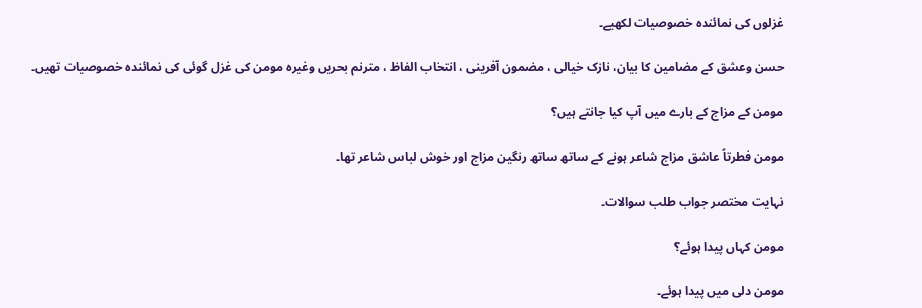غزلوں کی نمائندہ خصوصیات لکھیے۔

حسن وعشق کے مضامین کا بیان، نازک خیالی ، مضمون آفرینی ، انتخاب الفاظ ، مترنم بحریں وغیرہ مومن کی غزل گوئی کی نمائندہ خصوصیات تھیں۔

مومن کے مزاج کے بارے میں آپ کیا جانتے ہیں؟

مومن فطرتاً عاشق مزاج شاعر ہونے کے ساتھ ساتھ رنگین مزاج اور خوش لباس شاعر تھا۔

نہایت مختصر جواب طلب سوالات۔

مومن کہاں پیدا ہوئے؟

مومن دلی میں پیدا ہوئے۔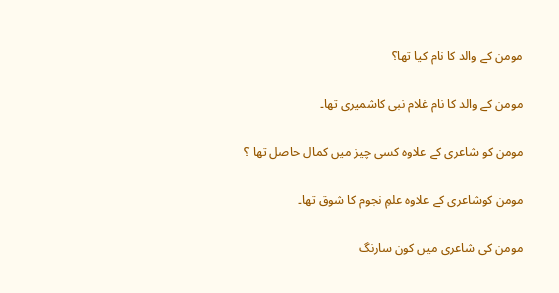مومن کے والد کا نام کیا تھا؟

مومن کے والد کا نام غلام نبی کاشمیری تھا۔

مومن کو شاعری کے علاوہ کسی چیز میں کمال حاصل تھا ؟

مومن کوشاعری کے علاوہ علمِ نجوم کا شوق تھا۔

مومن کی شاعری میں کون سارنگ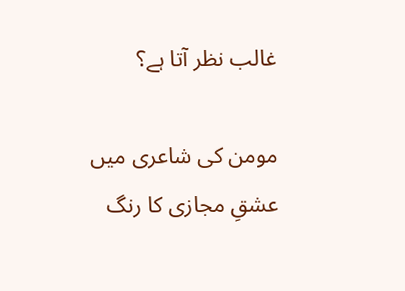غالب نظر آتا ہے؟

مومن کی شاعری میں عشقِ مجازی کا رنگ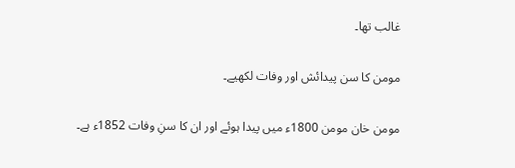غالب تھا۔

مومن کا سن پیدائش اور وفات لکھیے۔

مومن خان مومن 1800ء میں پیدا ہوئے اور ان کا سنِ وفات 1852ء ہے۔